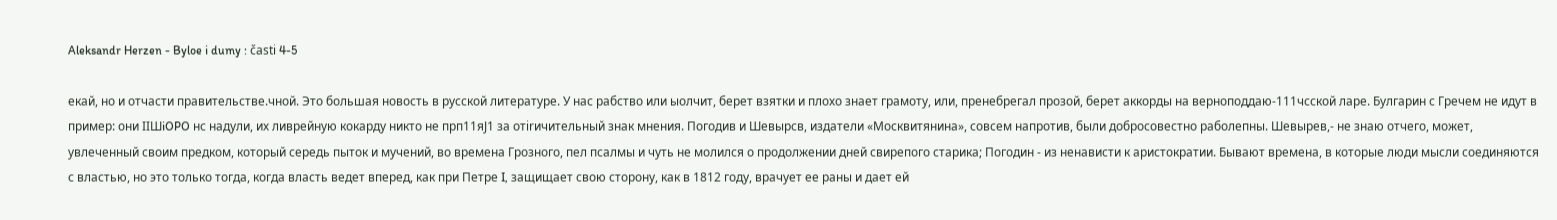Aleksandr Herzen - Byloe i dumy : časti 4-5

екай, но и отчасти правительстве.чной. Это большая новость в русской литературе. У нас рабство или ыолчит, берет взятки и плохо знает грамоту, или, пренебрегал прозой, берет аккорды на верноподдаю-111чсской ларе. Булгарин с Гречем не идут в пример: они IIШiOPO нс надули, их ливрейную кокарду никто не прп11яJ1 за отirичительный знак мнения. Погодив и Шевырсв, издатели «Москвитянина», совсем напротив, были добросовестно раболепны. Шевырев,- не знаю отчего, может, увлеченный своим предком, который середь пыток и мучений, во времена Грозного, пел псалмы и чуть не молился о продолжении дней свирепого старика; Погодин - из ненависти к аристократии. Бывают времена, в которые люди мысли соединяются с властью, но это только тогда, когда власть ведет вперед, как при Петре I, защищает свою сторону, как в 1812 году, врачует ее раны и дает ей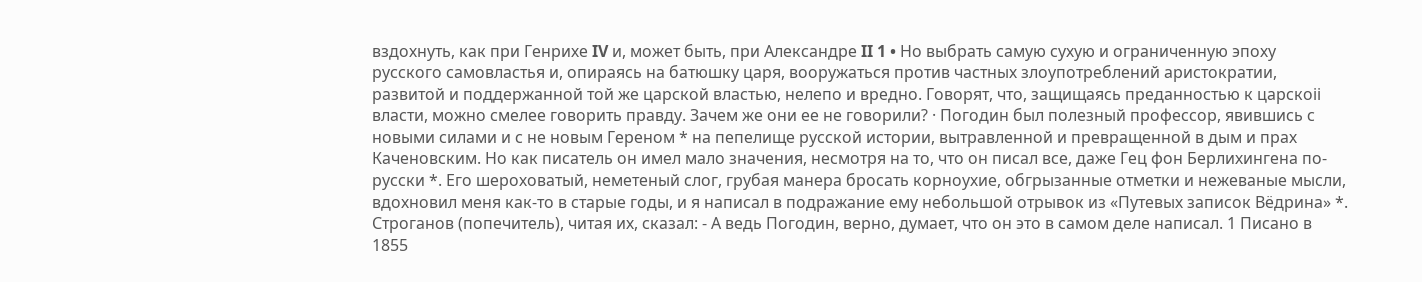вздохнуть, как при Генрихе IV и, может быть, при Александре II 1 • Но выбрать самую сухую и ограниченную эпоху русского самовластья и, опираясь на батюшку царя, вооружаться против частных злоупотреблений аристократии, развитой и поддержанной той же царской властью, нелепо и вредно. Говорят, что, защищаясь преданностью к царскоii власти, можно смелее говорить правду. Зачем же они ее не говорили? · Погодин был полезный профессор, явившись с новыми силами и с не новым Гереном * на пепелище русской истории, вытравленной и превращенной в дым и прах Каченовским. Но как писатель он имел мало значения, несмотря на то, что он писал все, даже Гец фон Берлихингена по-русски *. Его шероховатый, неметеный слог, грубая манера бросать корноухие, обгрызанные отметки и нежеваные мысли, вдохновил меня как-то в старые годы, и я написал в подражание ему небольшой отрывок из «Путевых записок Вёдрина» *. Строганов (попечитель), читая их, сказал: - А ведь Погодин, верно, думает, что он это в самом деле написал. 1 Писано в 1855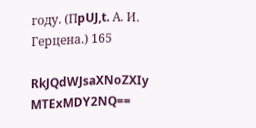году. (ПpUJ,t. А. И. Герцена.) 165

RkJQdWJsaXNoZXIy MTExMDY2NQ==